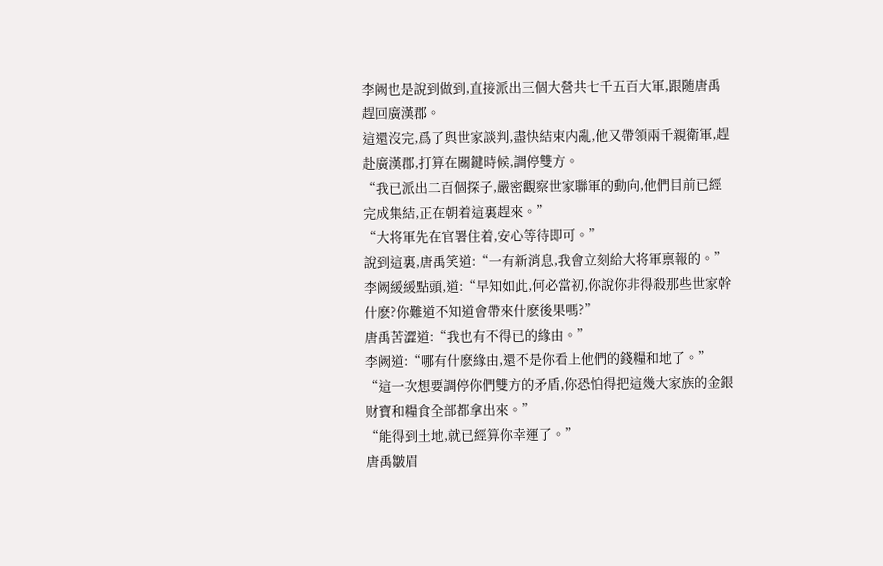李阙也是說到做到,直接派出三個大營共七千五百大軍,跟随唐禹趕回廣漢郡。
這還沒完,爲了與世家談判,盡快結束内亂,他又帶領兩千親衛軍,趕赴廣漢郡,打算在關鍵時候,調停雙方。
“我已派出二百個探子,嚴密觀察世家聯軍的動向,他們目前已經完成集結,正在朝着這裏趕來。”
“大将軍先在官署住着,安心等待即可。”
說到這裏,唐禹笑道:“一有新消息,我會立刻給大将軍禀報的。”
李阙緩緩點頭,道:“早知如此,何必當初,你說你非得殺那些世家幹什麽?你難道不知道會帶來什麽後果嗎?”
唐禹苦澀道:“我也有不得已的緣由。”
李阙道:“哪有什麽緣由,還不是你看上他們的錢糧和地了。”
“這一次想要調停你們雙方的矛盾,你恐怕得把這幾大家族的金銀财寶和糧食全部都拿出來。”
“能得到土地,就已經算你幸運了。”
唐禹皺眉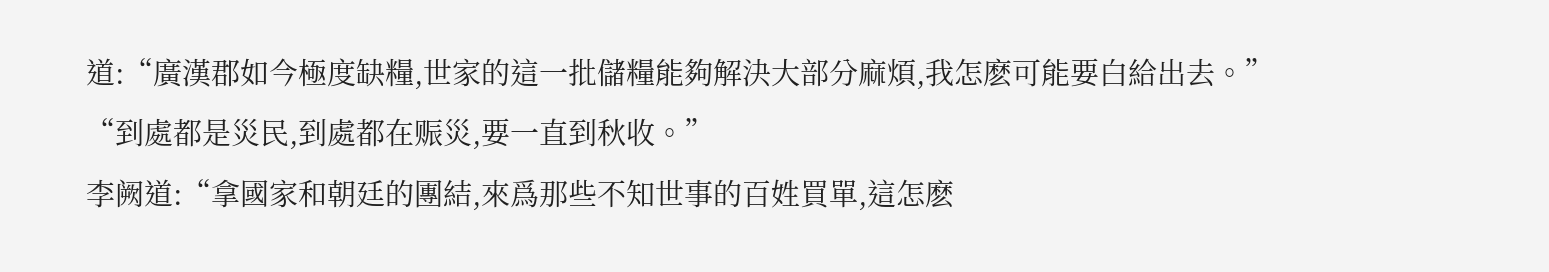道:“廣漢郡如今極度缺糧,世家的這一批儲糧能夠解決大部分麻煩,我怎麽可能要白給出去。”
“到處都是災民,到處都在赈災,要一直到秋收。”
李阙道:“拿國家和朝廷的團結,來爲那些不知世事的百姓買單,這怎麽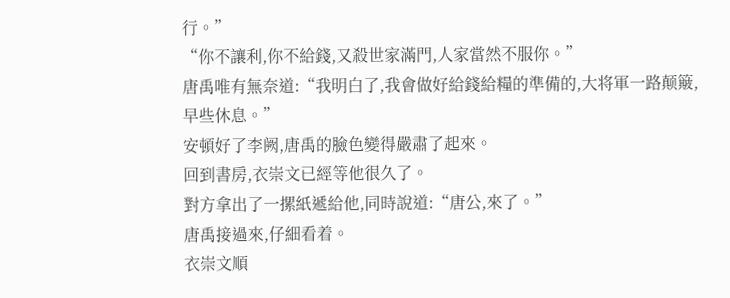行。”
“你不讓利,你不給錢,又殺世家滿門,人家當然不服你。”
唐禹唯有無奈道:“我明白了,我會做好給錢給糧的準備的,大将軍一路颠簸,早些休息。”
安頓好了李阙,唐禹的臉色變得嚴肅了起來。
回到書房,衣崇文已經等他很久了。
對方拿出了一摞紙遞給他,同時說道:“唐公,來了。”
唐禹接過來,仔細看着。
衣崇文順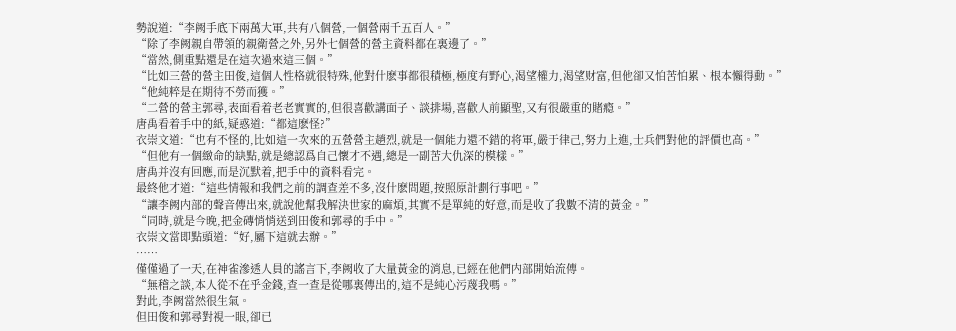勢說道:“李阙手底下兩萬大軍,共有八個營,一個營兩千五百人。”
“除了李阙親自帶領的親衛營之外,另外七個營的營主資料都在裏邊了。”
“當然,側重點還是在這次過來這三個。”
“比如三營的營主田俊,這個人性格就很特殊,他對什麽事都很積極,極度有野心,渴望權力,渴望财富,但他卻又怕苦怕累、根本懶得動。”
“他純粹是在期待不勞而獲。”
“二營的營主郭尋,表面看着老老實實的,但很喜歡講面子、談排場,喜歡人前顯聖,又有很嚴重的賭瘾。”
唐禹看着手中的紙,疑惑道:“都這麽怪?”
衣崇文道:“也有不怪的,比如這一次來的五營營主趙烈,就是一個能力還不錯的将軍,嚴于律己,努力上進,士兵們對他的評價也高。”
“但他有一個緻命的缺點,就是總認爲自己懷才不遇,總是一副苦大仇深的模樣。”
唐禹并沒有回應,而是沉默着,把手中的資料看完。
最終他才道:“這些情報和我們之前的調查差不多,沒什麽問題,按照原計劃行事吧。”
“讓李阙内部的聲音傳出來,就說他幫我解決世家的麻煩,其實不是單純的好意,而是收了我數不清的黃金。”
“同時,就是今晚,把金磚悄悄送到田俊和郭尋的手中。”
衣崇文當即點頭道:“好,屬下這就去辦。”
……
僅僅過了一天,在神雀滲透人員的謠言下,李阙收了大量黃金的消息,已經在他們内部開始流傳。
“無稽之談,本人從不在乎金錢,查一查是從哪裏傳出的,這不是純心污蔑我嗎。”
對此,李阙當然很生氣。
但田俊和郭尋對視一眼,卻已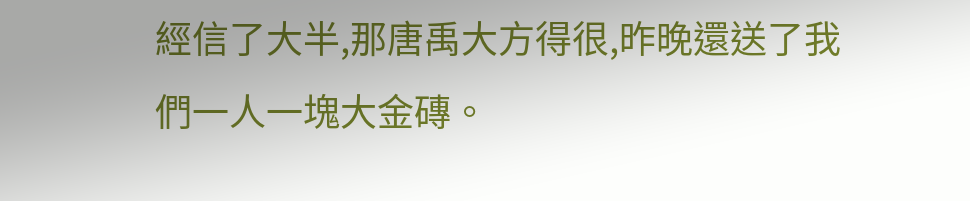經信了大半,那唐禹大方得很,昨晚還送了我們一人一塊大金磚。